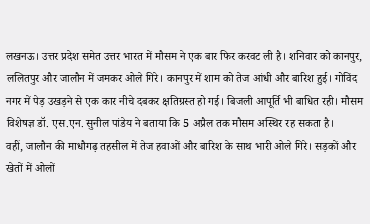लखनऊ। उत्तर प्रदेश समेत उत्तर भारत में मौसम ने एक बार फिर करवट ली है। शनिवार को कानपुर, ललितपुर और जालौन में जमकर ओले गिरे। कानपुर में शाम को तेज आंधी और बारिश हुई। गोविंद नगर में पेड़ उखड़ने से एक कार नीचे दबकर क्षतिग्रस्त हो गई। बिजली आपूर्ति भी बाधित रही। मौसम विशेषज्ञ डॉ. एस.एन. सुनील पांडेय ने बताया कि 5 अप्रैल तक मौसम अस्थिर रह सकता है।
वहीं, जालौन की माधौगढ़ तहसील में तेज हवाओं और बारिश के साथ भारी ओले गिरे। सड़कों और खेतों में ओलों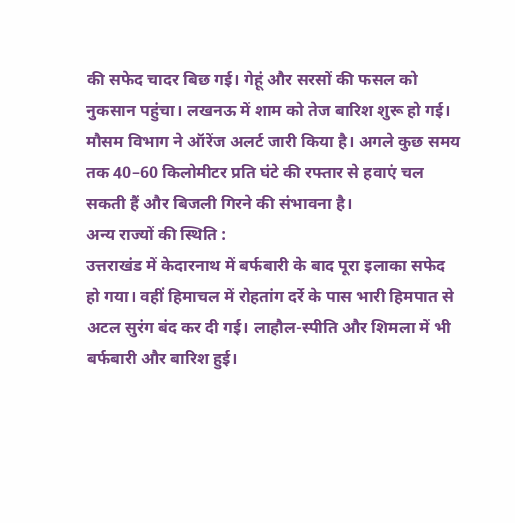की सफेद चादर बिछ गई। गेहूं और सरसों की फसल को नुकसान पहुंचा। लखनऊ में शाम को तेज बारिश शुरू हो गई। मौसम विभाग ने ऑरेंज अलर्ट जारी किया है। अगले कुछ समय तक 40–60 किलोमीटर प्रति घंटे की रफ्तार से हवाएं चल सकती हैं और बिजली गिरने की संभावना है।
अन्य राज्यों की स्थिति :
उत्तराखंड में केदारनाथ में बर्फबारी के बाद पूरा इलाका सफेद हो गया। वहीं हिमाचल में रोहतांग दर्रे के पास भारी हिमपात से अटल सुरंग बंद कर दी गई। लाहौल-स्पीति और शिमला में भी बर्फबारी और बारिश हुई।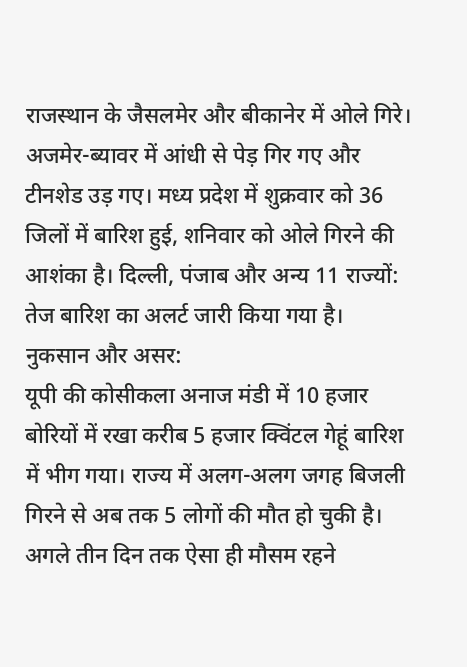राजस्थान के जैसलमेर और बीकानेर में ओले गिरे। अजमेर-ब्यावर में आंधी से पेड़ गिर गए और टीनशेड उड़ गए। मध्य प्रदेश में शुक्रवार को 36 जिलों में बारिश हुई, शनिवार को ओले गिरने की आशंका है। दिल्ली, पंजाब और अन्य 11 राज्यों: तेज बारिश का अलर्ट जारी किया गया है।
नुकसान और असर:
यूपी की कोसीकला अनाज मंडी में 10 हजार बोरियों में रखा करीब 5 हजार क्विंटल गेहूं बारिश में भीग गया। राज्य में अलग-अलग जगह बिजली गिरने से अब तक 5 लोगों की मौत हो चुकी है।
अगले तीन दिन तक ऐसा ही मौसम रहने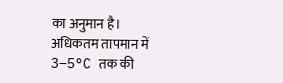का अनुमान है। अधिकतम तापमान में 3–5°C तक की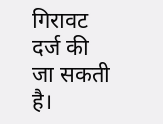गिरावट दर्ज की जा सकती है।